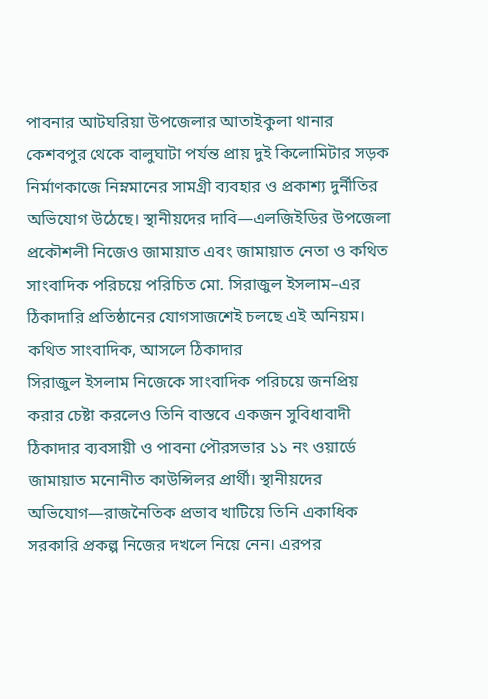পাবনার আটঘরিয়া উপজেলার আতাইকুলা থানার কেশবপুর থেকে বালুঘাটা পর্যন্ত প্রায় দুই কিলোমিটার সড়ক নির্মাণকাজে নিম্নমানের সামগ্রী ব্যবহার ও প্রকাশ্য দুর্নীতির অভিযোগ উঠেছে। স্থানীয়দের দাবি—এলজিইডির উপজেলা প্রকৌশলী নিজেও জামায়াত এবং জামায়াত নেতা ও কথিত সাংবাদিক পরিচয়ে পরিচিত মো. সিরাজুল ইসলাম–এর ঠিকাদারি প্রতিষ্ঠানের যোগসাজশেই চলছে এই অনিয়ম।
কথিত সাংবাদিক, আসলে ঠিকাদার
সিরাজুল ইসলাম নিজেকে সাংবাদিক পরিচয়ে জনপ্রিয় করার চেষ্টা করলেও তিনি বাস্তবে একজন সুবিধাবাদী ঠিকাদার ব্যবসায়ী ও পাবনা পৌরসভার ১১ নং ওয়ার্ডে জামায়াত মনোনীত কাউন্সিলর প্রার্থী। স্থানীয়দের অভিযোগ—রাজনৈতিক প্রভাব খাটিয়ে তিনি একাধিক সরকারি প্রকল্প নিজের দখলে নিয়ে নেন। এরপর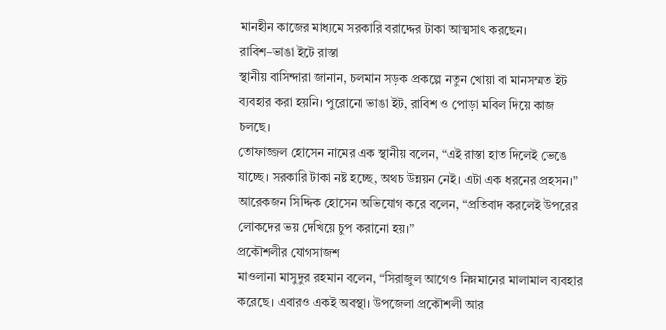মানহীন কাজের মাধ্যমে সরকারি বরাদ্দের টাকা আত্মসাৎ করছেন।
রাবিশ–ভাঙা ইটে রাস্তা
স্থানীয় বাসিন্দারা জানান, চলমান সড়ক প্রকল্পে নতুন খোয়া বা মানসম্মত ইট ব্যবহার করা হয়নি। পুরোনো ভাঙা ইট, রাবিশ ও পোড়া মবিল দিয়ে কাজ চলছে।
তোফাজ্জল হোসেন নামের এক স্থানীয় বলেন, “এই রাস্তা হাত দিলেই ভেঙে যাচ্ছে। সরকারি টাকা নষ্ট হচ্ছে, অথচ উন্নয়ন নেই। এটা এক ধরনের প্রহসন।”
আরেকজন সিদ্দিক হোসেন অভিযোগ করে বলেন, “প্রতিবাদ করলেই উপরের লোকদের ভয় দেখিয়ে চুপ করানো হয়।”
প্রকৌশলীর যোগসাজশ
মাওলানা মাসুদুর রহমান বলেন, “সিরাজুল আগেও নিম্নমানের মালামাল ব্যবহার করেছে। এবারও একই অবস্থা। উপজেলা প্রকৌশলী আর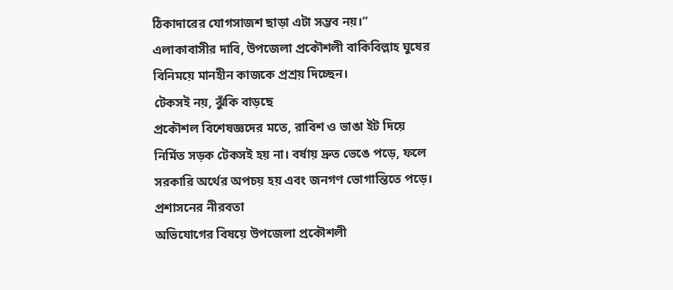ঠিকাদারের যোগসাজশ ছাড়া এটা সম্ভব নয়।”
এলাকাবাসীর দাবি, উপজেলা প্রকৌশলী বাকিবিল্লাহ ঘুষের বিনিময়ে মানহীন কাজকে প্রশ্রয় দিচ্ছেন।
টেকসই নয়, ঝুঁকি বাড়ছে
প্রকৌশল বিশেষজ্ঞদের মতে, রাবিশ ও ভাঙা ইট দিয়ে নির্মিত সড়ক টেকসই হয় না। বর্ষায় দ্রুত ভেঙে পড়ে, ফলে সরকারি অর্থের অপচয় হয় এবং জনগণ ভোগান্তিতে পড়ে।
প্রশাসনের নীরবতা
অভিযোগের বিষয়ে উপজেলা প্রকৌশলী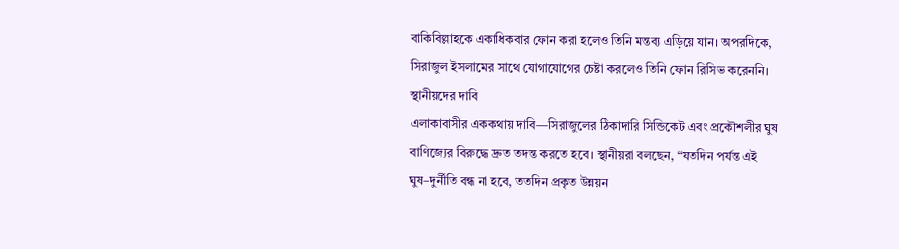বাকিবিল্লাহকে একাধিকবার ফোন করা হলেও তিনি মন্তব্য এড়িয়ে যান। অপরদিকে, সিরাজুল ইসলামের সাথে যোগাযোগের চেষ্টা করলেও তিনি ফোন রিসিভ করেননি।
স্থানীয়দের দাবি
এলাকাবাসীর এককথায় দাবি—সিরাজুলের ঠিকাদারি সিন্ডিকেট এবং প্রকৌশলীর ঘুষ বাণিজ্যের বিরুদ্ধে দ্রুত তদন্ত করতে হবে। স্থানীয়রা বলছেন, “যতদিন পর্যন্ত এই ঘুষ–দুর্নীতি বন্ধ না হবে, ততদিন প্রকৃত উন্নয়ন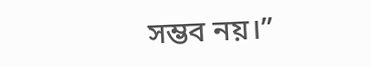সম্ভব নয়।”